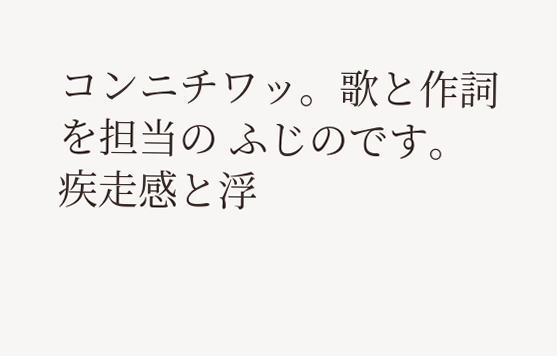コンニチワッ。歌と作詞を担当の ふじのです。
疾走感と浮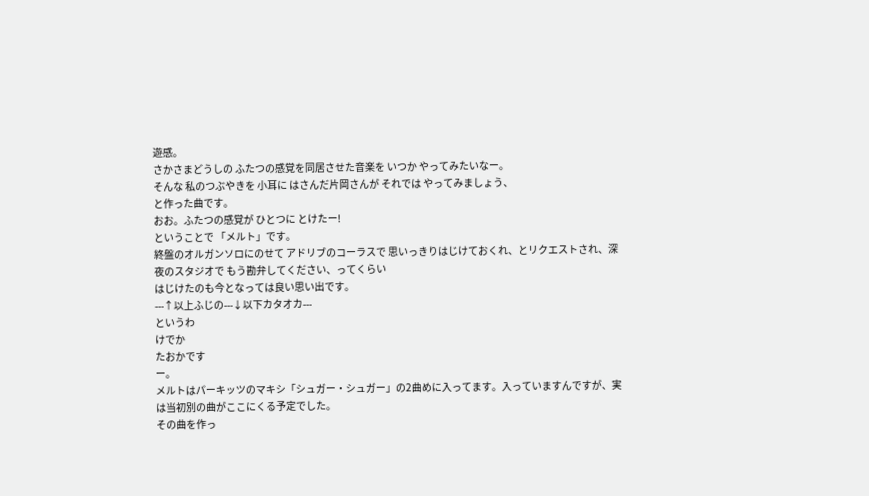遊感。
さかさまどうしの ふたつの感覚を同居させた音楽を いつか やってみたいなー。
そんな 私のつぶやきを 小耳に はさんだ片岡さんが それでは やってみましょう、
と作った曲です。
おお。ふたつの感覚が ひとつに とけたー!
ということで 「メルト」です。
終盤のオルガンソロにのせて アドリブのコーラスで 思いっきりはじけておくれ、とリクエストされ、深夜のスタジオで もう勘弁してください、ってくらい
はじけたのも今となっては良い思い出です。
---↑以上ふじの---↓以下カタオカ---
というわ
けでか
たおかです
ー。
メルトはパーキッツのマキシ「シュガー・シュガー」の2曲めに入ってます。入っていますんですが、実は当初別の曲がここにくる予定でした。
その曲を作っ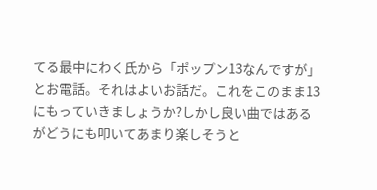てる最中にわく氏から「ポップン13なんですが」とお電話。それはよいお話だ。これをこのまま13にもっていきましょうか?しかし良い曲ではあるがどうにも叩いてあまり楽しそうと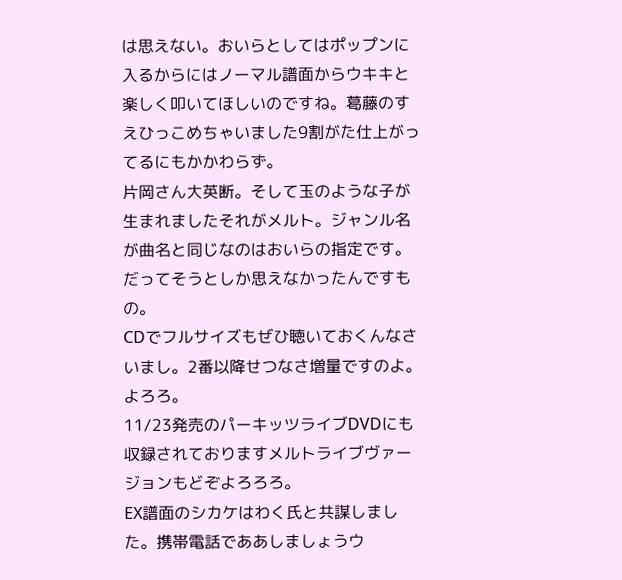は思えない。おいらとしてはポップンに入るからにはノーマル譜面からウキキと楽しく叩いてほしいのですね。葛藤のすえひっこめちゃいました9割がた仕上がってるにもかかわらず。
片岡さん大英断。そして玉のような子が生まれましたそれがメルト。ジャンル名が曲名と同じなのはおいらの指定です。だってそうとしか思えなかったんですもの。
CDでフルサイズもぜひ聴いておくんなさいまし。2番以降せつなさ増量ですのよ。よろろ。
11/23発売のパーキッツライブDVDにも収録されておりますメルトライブヴァージョンもどぞよろろろ。
EX譜面のシカケはわく氏と共謀しました。携帯電話でああしましょうウ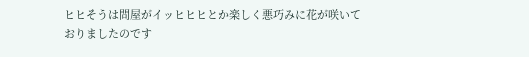ヒヒそうは問屋がイッヒヒヒとか楽しく悪巧みに花が咲いておりましたのです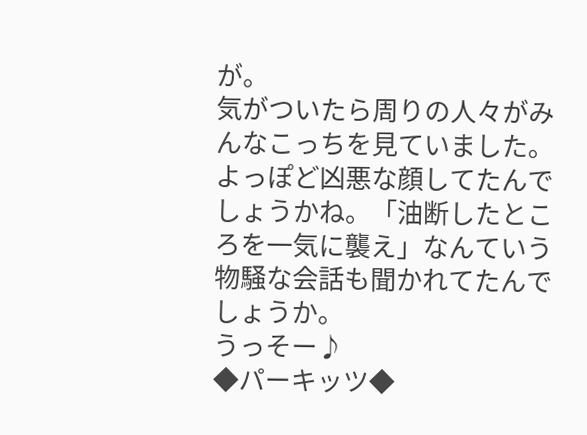が。
気がついたら周りの人々がみんなこっちを見ていました。よっぽど凶悪な顔してたんでしょうかね。「油断したところを一気に襲え」なんていう物騒な会話も聞かれてたんでしょうか。
うっそー♪
◆パーキッツ◆